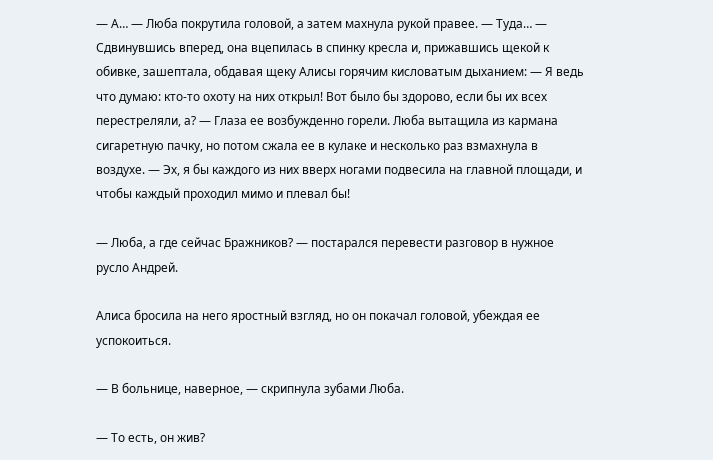— А… — Люба покрутила головой, а затем махнула рукой правее. — Туда… — Сдвинувшись вперед, она вцепилась в спинку кресла и, прижавшись щекой к обивке, зашептала, обдавая щеку Алисы горячим кисловатым дыханием: — Я ведь что думаю: кто-то охоту на них открыл! Вот было бы здорово, если бы их всех перестреляли, а? — Глаза ее возбужденно горели. Люба вытащила из кармана сигаретную пачку, но потом сжала ее в кулаке и несколько раз взмахнула в воздухе. — Эх, я бы каждого из них вверх ногами подвесила на главной площади, и чтобы каждый проходил мимо и плевал бы!

— Люба, а где сейчас Бражников? — постарался перевести разговор в нужное русло Андрей.

Алиса бросила на него яростный взгляд, но он покачал головой, убеждая ее успокоиться.

— В больнице, наверное, — скрипнула зубами Люба.

— То есть, он жив?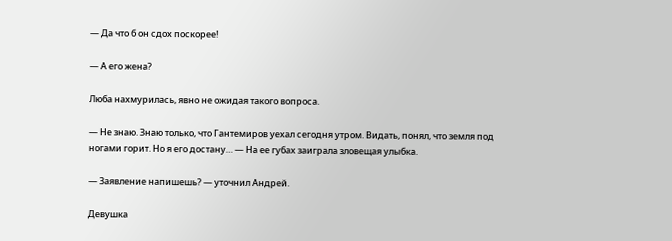— Да что б он сдох поскорее!

— А его жена?

Люба нахмурилась, явно не ожидая такого вопроса.

— Не знаю. Знаю только, что Гантемиров уехал сегодня утром. Видать, понял, что земля под ногами горит. Но я его достану… — На ее губах заиграла зловещая улыбка.

— Заявление напишешь? — уточнил Андрей.

Девушка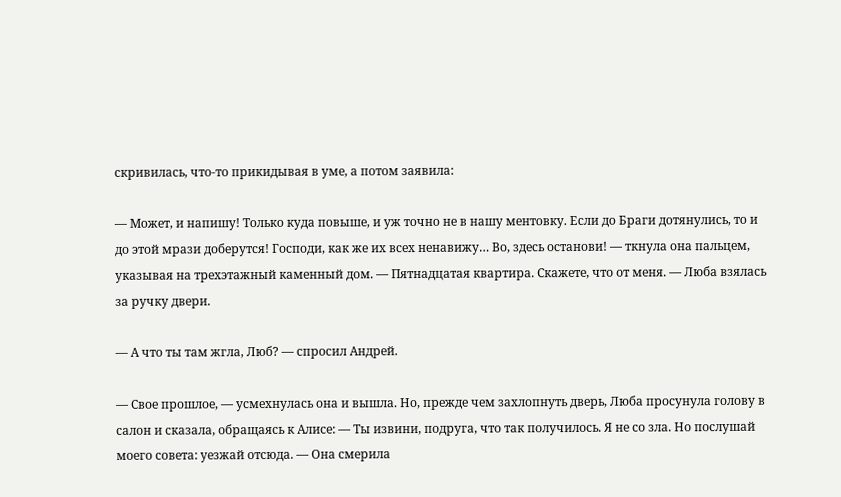скривилась, что-то прикидывая в уме, а потом заявила:

— Может, и напишу! Только куда повыше, и уж точно не в нашу ментовку. Если до Браги дотянулись, то и до этой мрази доберутся! Господи, как же их всех ненавижу… Во, здесь останови! — ткнула она пальцем, указывая на трехэтажный каменный дом. — Пятнадцатая квартира. Скажете, что от меня. — Люба взялась за ручку двери.

— А что ты там жгла, Люб? — спросил Андрей.

— Свое прошлое, — усмехнулась она и вышла. Но, прежде чем захлопнуть дверь, Люба просунула голову в салон и сказала, обращаясь к Алисе: — Ты извини, подруга, что так получилось. Я не со зла. Но послушай моего совета: уезжай отсюда. — Она смерила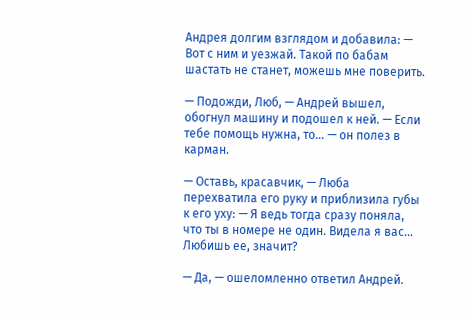Андрея долгим взглядом и добавила: — Вот с ним и уезжай. Такой по бабам шастать не станет, можешь мне поверить.

— Подожди, Люб, — Андрей вышел, обогнул машину и подошел к ней. — Если тебе помощь нужна, то… — он полез в карман.

— Оставь, красавчик, — Люба перехватила его руку и приблизила губы к его уху: — Я ведь тогда сразу поняла, что ты в номере не один. Видела я вас… Любишь ее, значит?

— Да, — ошеломленно ответил Андрей.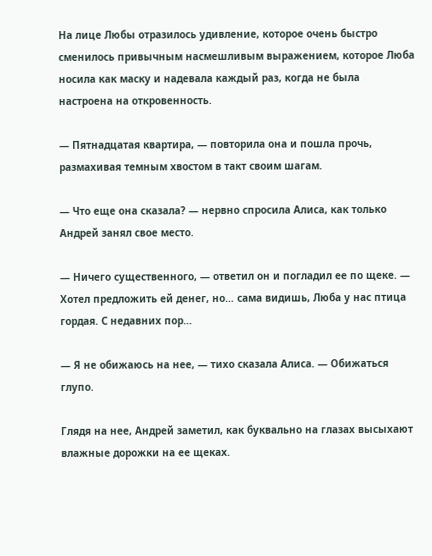На лице Любы отразилось удивление, которое очень быстро сменилось привычным насмешливым выражением, которое Люба носила как маску и надевала каждый раз, когда не была настроена на откровенность.

— Пятнадцатая квартира, — повторила она и пошла прочь, размахивая темным хвостом в такт своим шагам.

— Что еще она сказала? — нервно спросила Алиса, как только Андрей занял свое место.

— Ничего существенного, — ответил он и погладил ее по щеке. — Хотел предложить ей денег, но… сама видишь, Люба у нас птица гордая. С недавних пор…

— Я не обижаюсь на нее, — тихо сказала Алиса. — Обижаться глупо.

Глядя на нее, Андрей заметил, как буквально на глазах высыхают влажные дорожки на ее щеках.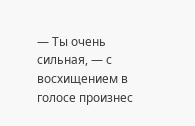— Ты очень сильная, — с восхищением в голосе произнес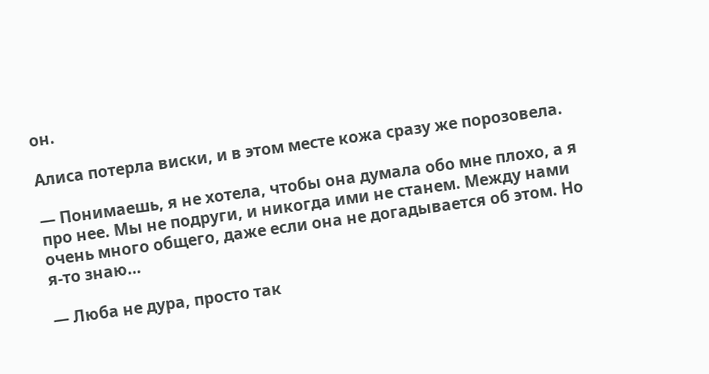он.

Алиса потерла виски, и в этом месте кожа сразу же порозовела.

— Понимаешь, я не хотела, чтобы она думала обо мне плохо, а я про нее. Мы не подруги, и никогда ими не станем. Между нами очень много общего, даже если она не догадывается об этом. Но я-то знаю…

— Люба не дура, просто так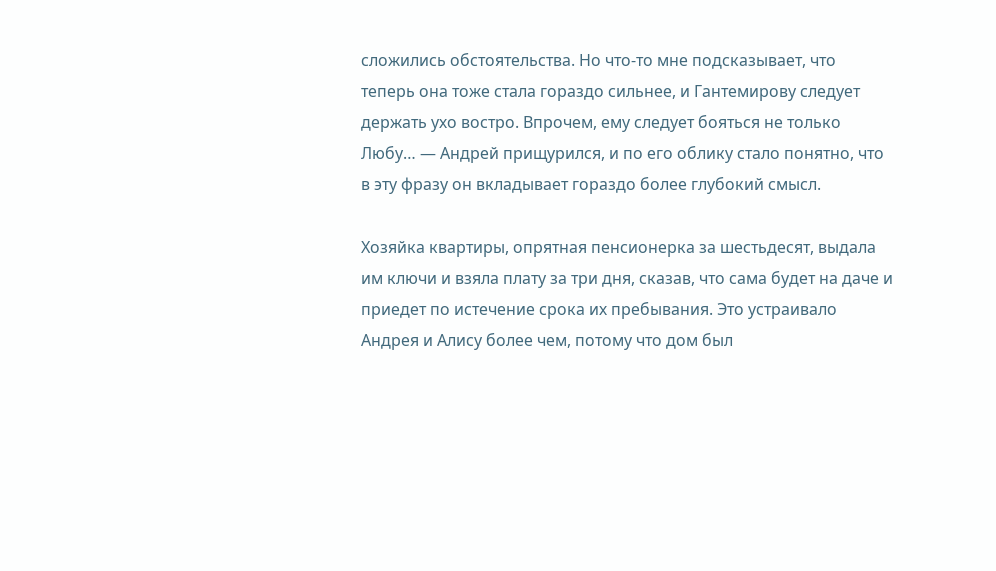сложились обстоятельства. Но что-то мне подсказывает, что теперь она тоже стала гораздо сильнее, и Гантемирову следует держать ухо востро. Впрочем, ему следует бояться не только Любу… — Андрей прищурился, и по его облику стало понятно, что в эту фразу он вкладывает гораздо более глубокий смысл.

Хозяйка квартиры, опрятная пенсионерка за шестьдесят, выдала им ключи и взяла плату за три дня, сказав, что сама будет на даче и приедет по истечение срока их пребывания. Это устраивало Андрея и Алису более чем, потому что дом был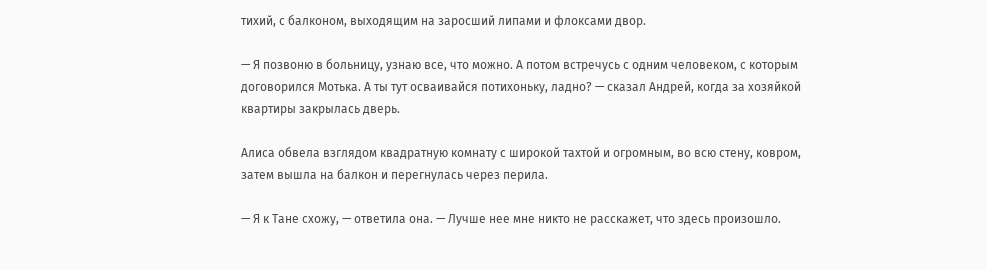тихий, с балконом, выходящим на заросший липами и флоксами двор.

— Я позвоню в больницу, узнаю все, что можно. А потом встречусь с одним человеком, с которым договорился Мотька. А ты тут осваивайся потихоньку, ладно? — сказал Андрей, когда за хозяйкой квартиры закрылась дверь.

Алиса обвела взглядом квадратную комнату с широкой тахтой и огромным, во всю стену, ковром, затем вышла на балкон и перегнулась через перила.

— Я к Тане схожу, — ответила она. — Лучше нее мне никто не расскажет, что здесь произошло.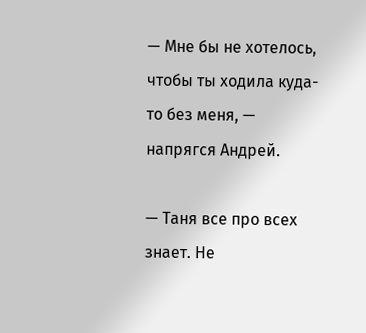— Мне бы не хотелось, чтобы ты ходила куда-то без меня, — напрягся Андрей.

— Таня все про всех знает. Не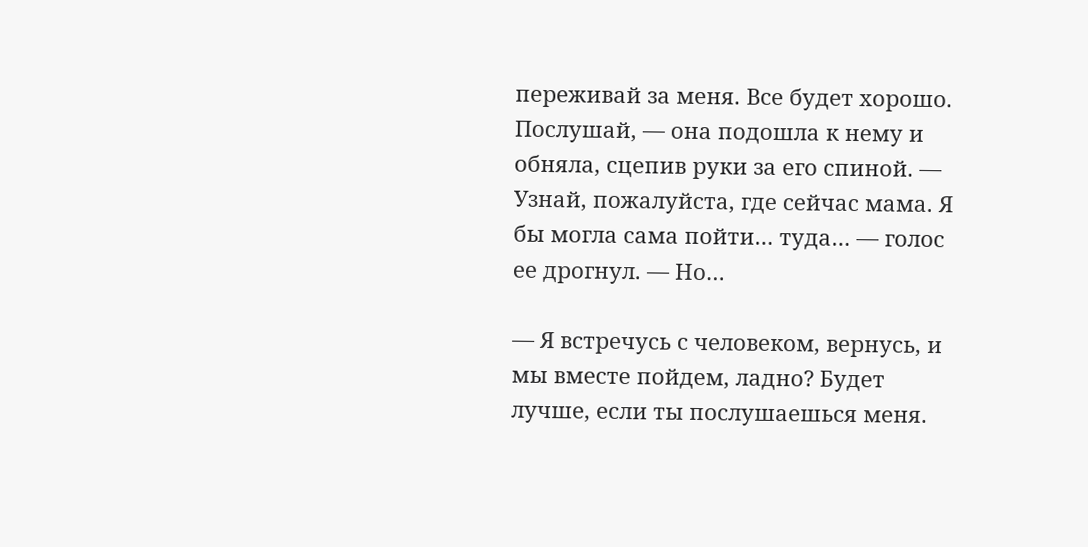переживай за меня. Все будет хорошо. Послушай, — она подошла к нему и обняла, сцепив руки за его спиной. — Узнай, пожалуйста, где сейчас мама. Я бы могла сама пойти… туда… — голос ее дрогнул. — Но…

— Я встречусь с человеком, вернусь, и мы вместе пойдем, ладно? Будет лучше, если ты послушаешься меня.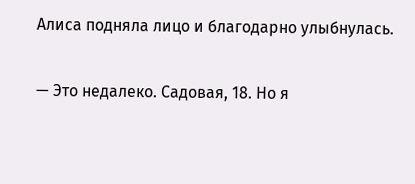Алиса подняла лицо и благодарно улыбнулась.

— Это недалеко. Садовая, 18. Но я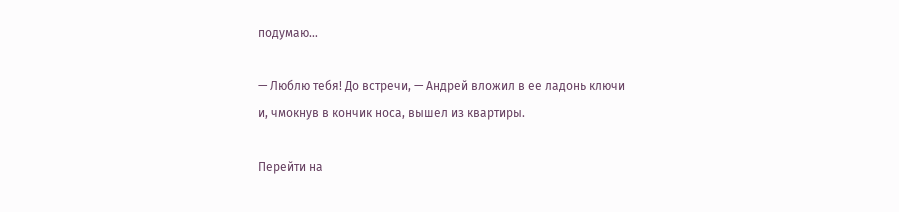подумаю…

— Люблю тебя! До встречи, — Андрей вложил в ее ладонь ключи и, чмокнув в кончик носа, вышел из квартиры.

Перейти на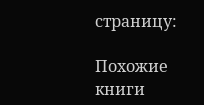страницу:

Похожие книги